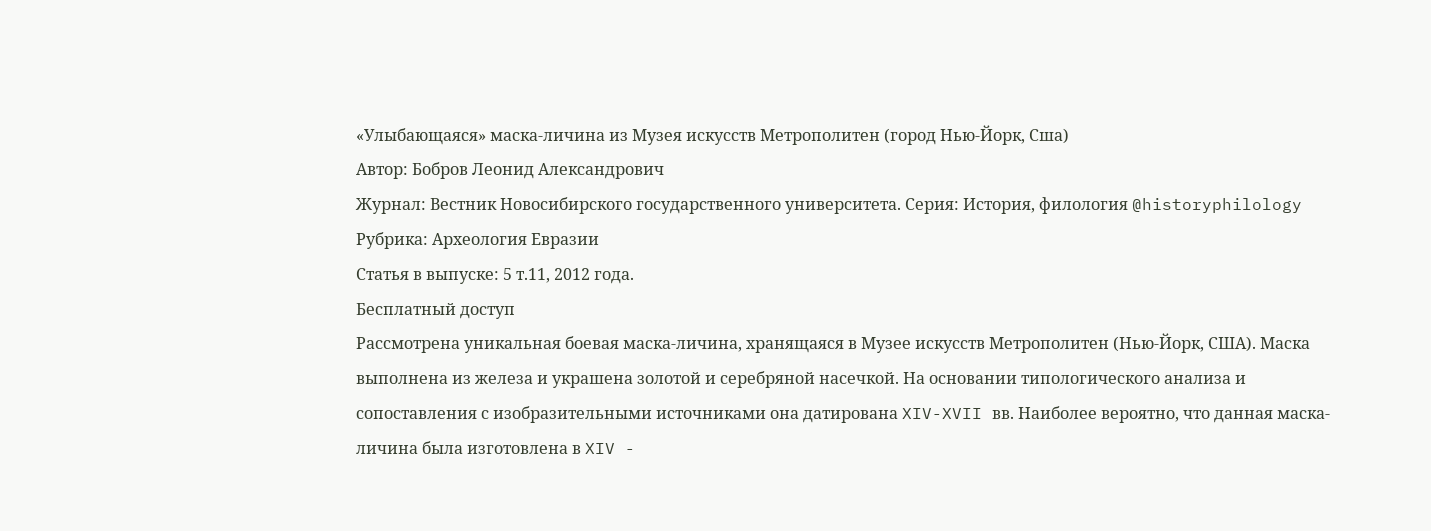«Улыбающаяся» маска-личина из Музея искусств Метрополитен (город Нью-Йорк, Сша)
Автор: Бобров Леонид Александрович
Журнал: Вестник Новосибирского государственного университета. Серия: История, филология @historyphilology
Рубрика: Археология Евразии
Статья в выпуске: 5 т.11, 2012 года.
Бесплатный доступ
Рассмотрена уникальная боевая маска-личина, хранящаяся в Музее искусств Метрополитен (Нью-Йорк, США). Маска выполнена из железа и украшена золотой и серебряной насечкой. На основании типологического анализа и сопоставления с изобразительными источниками она датирована XIV-XVII вв. Наиболее вероятно, что данная маска-личина была изготовлена в XIV -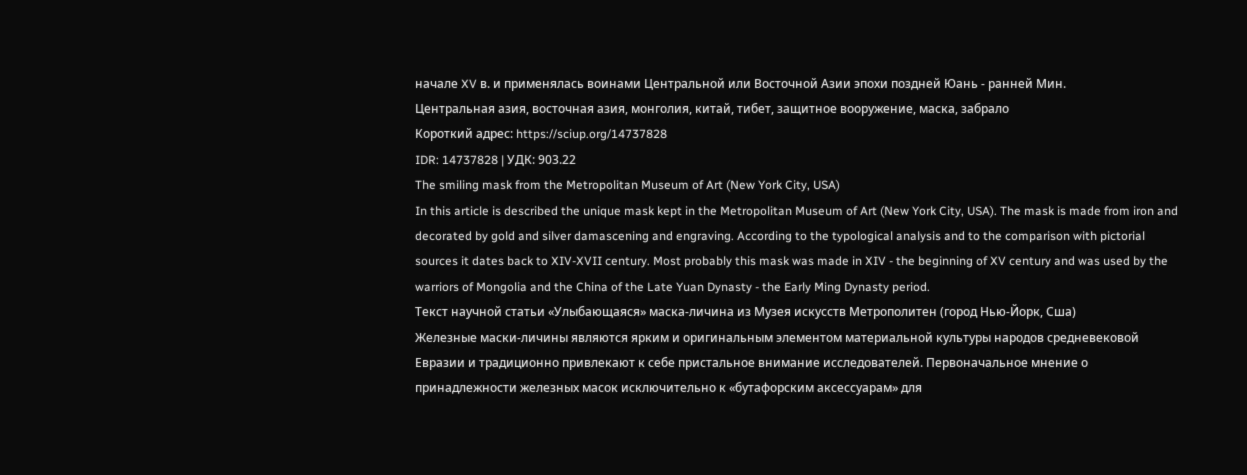начале XV в. и применялась воинами Центральной или Восточной Азии эпохи поздней Юань - ранней Мин.
Центральная азия, восточная азия, монголия, китай, тибет, защитное вооружение, маска, забрало
Короткий адрес: https://sciup.org/14737828
IDR: 14737828 | УДК: 903.22
The smiling mask from the Metropolitan Museum of Art (New York City, USA)
In this article is described the unique mask kept in the Metropolitan Museum of Art (New York City, USA). The mask is made from iron and decorated by gold and silver damascening and engraving. According to the typological analysis and to the comparison with pictorial sources it dates back to XIV-XVII century. Most probably this mask was made in XIV - the beginning of XV century and was used by the warriors of Mongolia and the China of the Late Yuan Dynasty - the Early Ming Dynasty period.
Текст научной статьи «Улыбающаяся» маска-личина из Музея искусств Метрополитен (город Нью-Йорк, Сша)
Железные маски-личины являются ярким и оригинальным элементом материальной культуры народов средневековой Евразии и традиционно привлекают к себе пристальное внимание исследователей. Первоначальное мнение о принадлежности железных масок исключительно к «бутафорским аксессуарам» для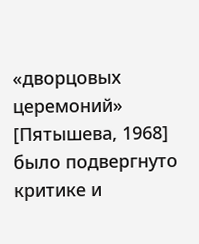«дворцовых церемоний» [Пятышева, 1968] было подвергнуто критике и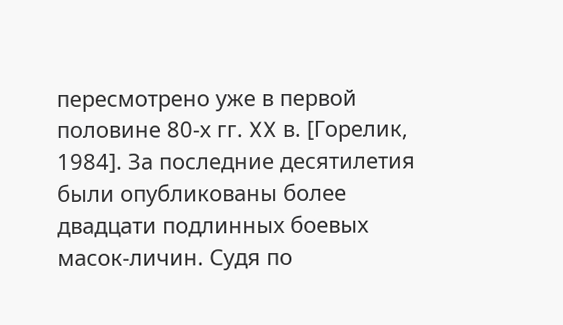пересмотрено уже в первой половине 80-х гг. XX в. [Горелик, 1984]. За последние десятилетия были опубликованы более двадцати подлинных боевых масок-личин. Судя по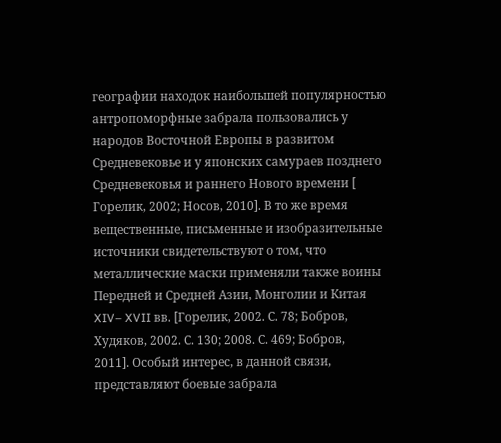географии находок наибольшей популярностью антропоморфные забрала пользовались у народов Восточной Европы в развитом Средневековье и у японских самураев позднего Средневековья и раннего Нового времени [ Горелик, 2002; Носов, 2010]. В то же время вещественные, письменные и изобразительные источники свидетельствуют о том, что металлические маски применяли также воины Передней и Средней Азии, Монголии и Китая XIV– XVII вв. [Горелик, 2002. С. 78; Бобров, Худяков, 2002. С. 130; 2008. С. 469; Бобров,
2011]. Особый интерес, в данной связи, представляют боевые забрала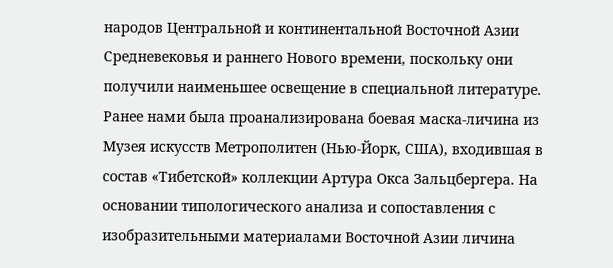народов Центральной и континентальной Восточной Азии Средневековья и раннего Нового времени, поскольку они получили наименьшее освещение в специальной литературе.
Ранее нами была проанализирована боевая маска-личина из Музея искусств Метрополитен (Нью-Йорк, США), входившая в состав «Тибетской» коллекции Артура Окса Зальцбергера. На основании типологического анализа и сопоставления с изобразительными материалами Восточной Азии личина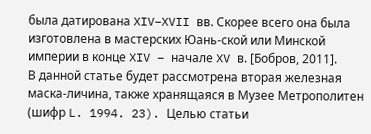была датирована XIV–XVII вв. Скорее всего она была изготовлена в мастерских Юань-ской или Минской империи в конце XIV – начале XV в. [Бобров, 2011].
В данной статье будет рассмотрена вторая железная маска-личина, также хранящаяся в Музее Метрополитен (шифр L. 1994. 23). Целью статьи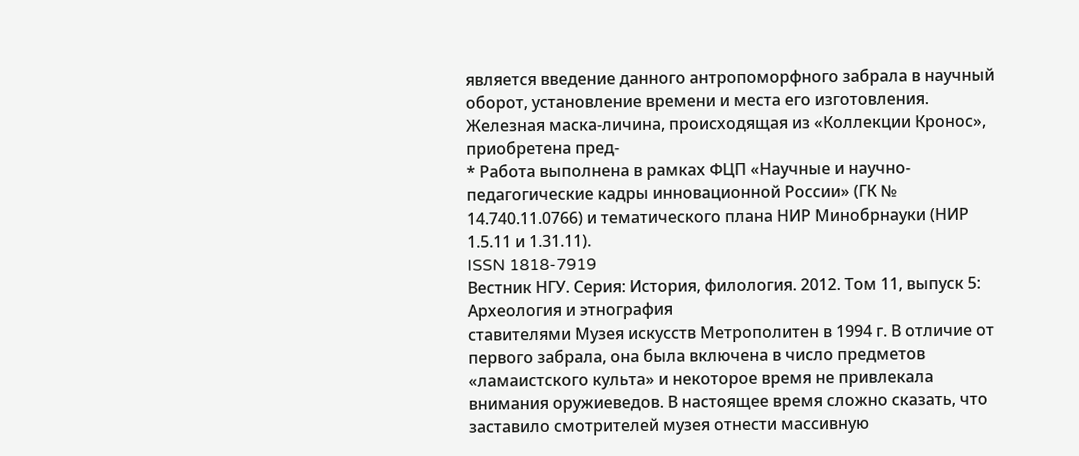является введение данного антропоморфного забрала в научный оборот, установление времени и места его изготовления.
Железная маска-личина, происходящая из «Коллекции Кронос», приобретена пред-
* Работа выполнена в рамках ФЦП «Научные и научно-педагогические кадры инновационной России» (ГК № 14.740.11.0766) и тематического плана НИР Минобрнауки (НИР 1.5.11 и 1.31.11).
ISSN 1818-7919
Вестник НГУ. Серия: История, филология. 2012. Том 11, выпуск 5: Археология и этнография
ставителями Музея искусств Метрополитен в 1994 г. В отличие от первого забрала, она была включена в число предметов «ламаистского культа» и некоторое время не привлекала внимания оружиеведов. В настоящее время сложно сказать, что заставило смотрителей музея отнести массивную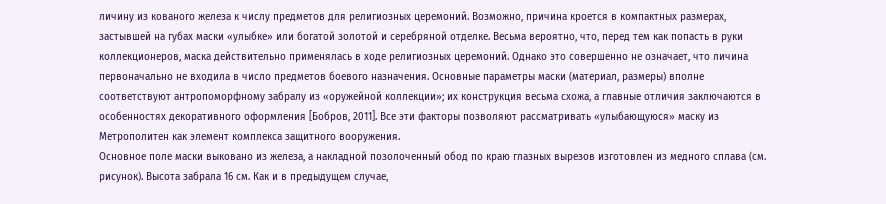личину из кованого железа к числу предметов для религиозных церемоний. Возможно, причина кроется в компактных размерах, застывшей на губах маски «улыбке» или богатой золотой и серебряной отделке. Весьма вероятно, что, перед тем как попасть в руки коллекционеров, маска действительно применялась в ходе религиозных церемоний. Однако это совершенно не означает, что личина первоначально не входила в число предметов боевого назначения. Основные параметры маски (материал, размеры) вполне соответствуют антропоморфному забралу из «оружейной коллекции»; их конструкция весьма схожа, а главные отличия заключаются в особенностях декоративного оформления [Бобров, 2011]. Все эти факторы позволяют рассматривать «улыбающуюся» маску из Метрополитен как элемент комплекса защитного вооружения.
Основное поле маски выковано из железа, а накладной позолоченный обод по краю глазных вырезов изготовлен из медного сплава (см. рисунок). Высота забрала 16 см. Как и в предыдущем случае,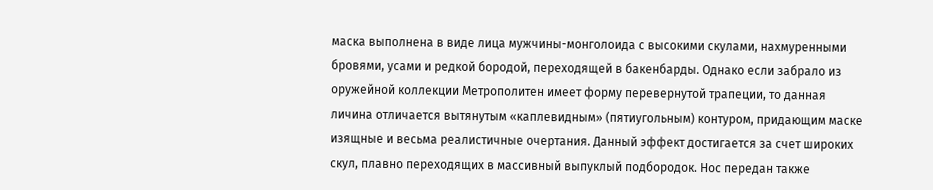маска выполнена в виде лица мужчины-монголоида с высокими скулами, нахмуренными бровями, усами и редкой бородой, переходящей в бакенбарды. Однако если забрало из оружейной коллекции Метрополитен имеет форму перевернутой трапеции, то данная личина отличается вытянутым «каплевидным» (пятиугольным) контуром, придающим маске изящные и весьма реалистичные очертания. Данный эффект достигается за счет широких скул, плавно переходящих в массивный выпуклый подбородок. Нос передан также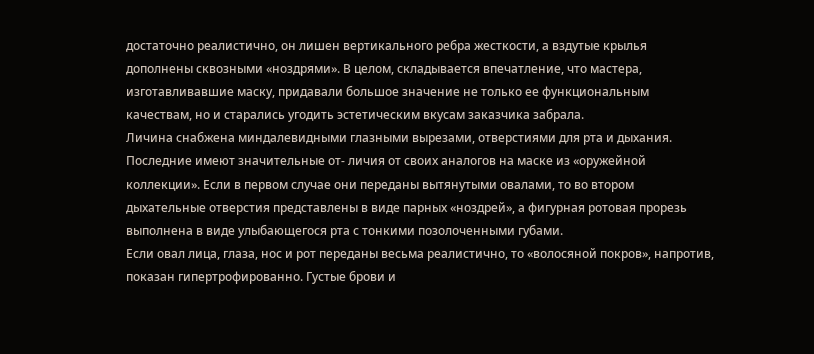достаточно реалистично, он лишен вертикального ребра жесткости, а вздутые крылья дополнены сквозными «ноздрями». В целом, складывается впечатление, что мастера, изготавливавшие маску, придавали большое значение не только ее функциональным качествам, но и старались угодить эстетическим вкусам заказчика забрала.
Личина снабжена миндалевидными глазными вырезами, отверстиями для рта и дыхания. Последние имеют значительные от- личия от своих аналогов на маске из «оружейной коллекции». Если в первом случае они переданы вытянутыми овалами, то во втором дыхательные отверстия представлены в виде парных «ноздрей», а фигурная ротовая прорезь выполнена в виде улыбающегося рта с тонкими позолоченными губами.
Если овал лица, глаза, нос и рот переданы весьма реалистично, то «волосяной покров», напротив, показан гипертрофированно. Густые брови и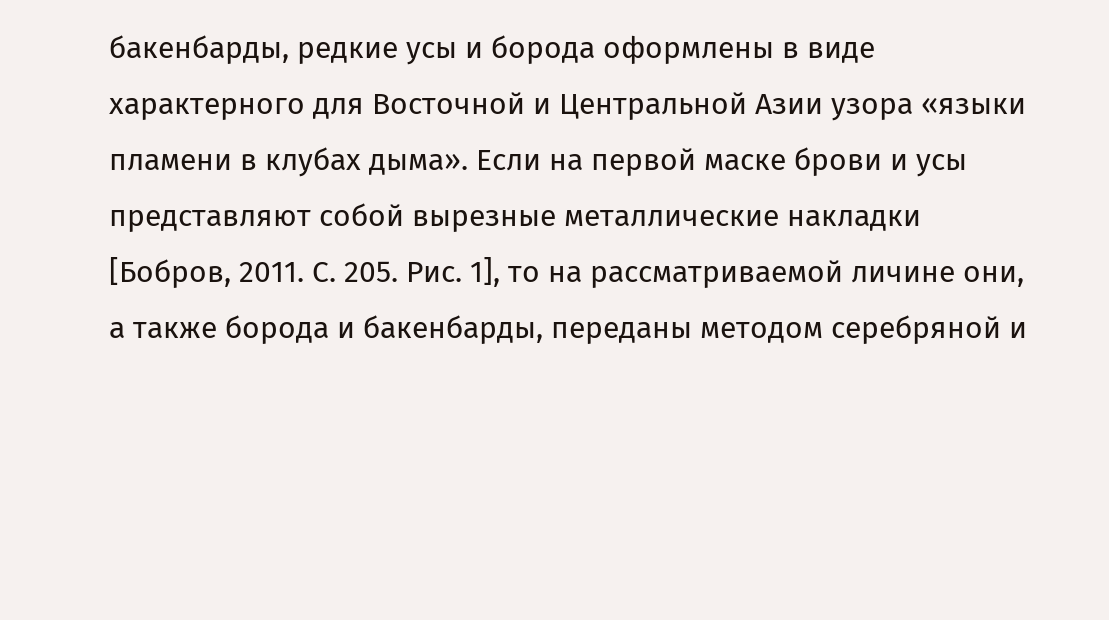бакенбарды, редкие усы и борода оформлены в виде характерного для Восточной и Центральной Азии узора «языки пламени в клубах дыма». Если на первой маске брови и усы представляют собой вырезные металлические накладки [Бобров, 2011. С. 205. Рис. 1], то на рассматриваемой личине они, а также борода и бакенбарды, переданы методом серебряной и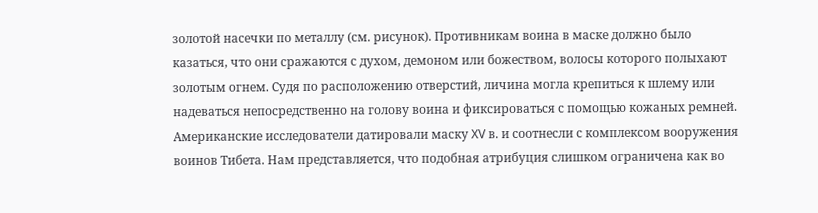золотой насечки по металлу (см. рисунок). Противникам воина в маске должно было казаться, что они сражаются с духом, демоном или божеством, волосы которого полыхают золотым огнем. Судя по расположению отверстий, личина могла крепиться к шлему или надеваться непосредственно на голову воина и фиксироваться с помощью кожаных ремней.
Американские исследователи датировали маску XV в. и соотнесли с комплексом вооружения воинов Тибета. Нам представляется, что подобная атрибуция слишком ограничена как во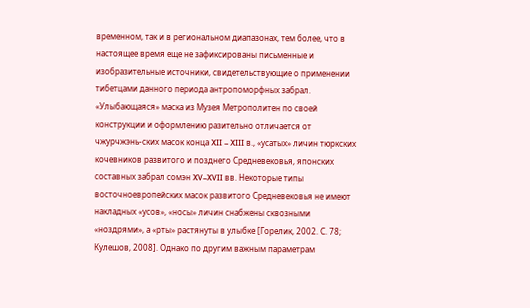временном, так и в региональном диапазонах, тем более, что в настоящее время еще не зафиксированы письменные и изобразительные источники, свидетельствующие о применении тибетцами данного периода антропоморфных забрал.
«Улыбающаяся» маска из Музея Метрополитен по своей конструкции и оформлению разительно отличается от чжурчжэнь-ских масок конца XII – XIII в., «усатых» личин тюркских кочевников развитого и позднего Средневековья, японских составных забрал сомэн XV–XVII вв. Некоторые типы восточноевропейских масок развитого Средневековья не имеют накладных «усов», «носы» личин снабжены сквозными «ноздрями», а «рты» растянуты в улыбке [Горелик, 2002. С. 78; Кулешов, 2008]. Однако по другим важным параметрам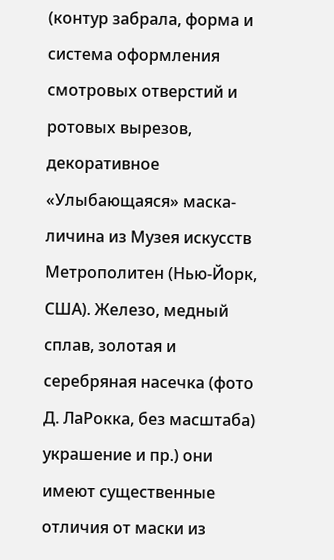(контур забрала, форма и система оформления смотровых отверстий и ротовых вырезов, декоративное
«Улыбающаяся» маска-личина из Музея искусств Метрополитен (Нью-Йорк, США). Железо, медный сплав, золотая и серебряная насечка (фото Д. ЛаРокка, без масштаба)
украшение и пр.) они имеют существенные отличия от маски из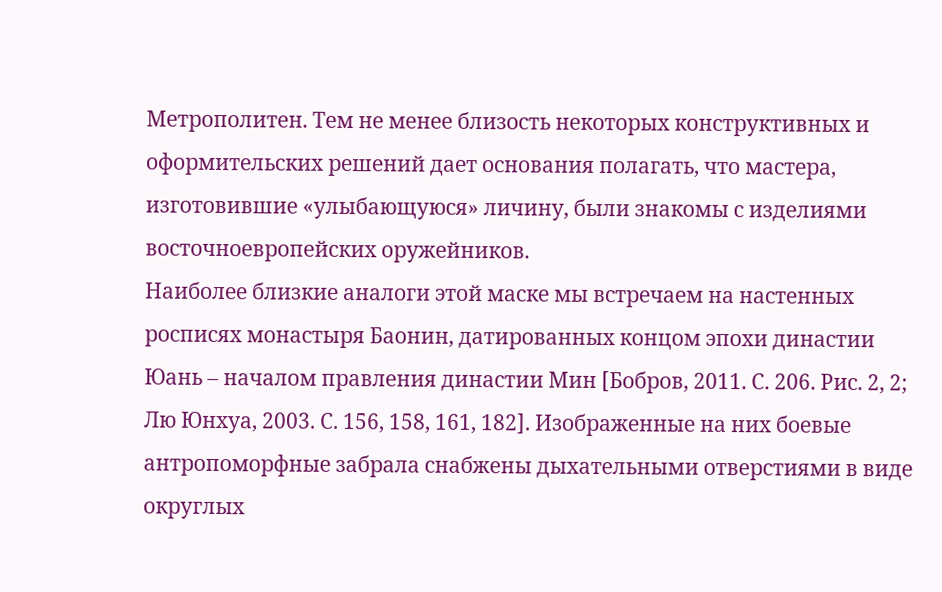Метрополитен. Тем не менее близость некоторых конструктивных и оформительских решений дает основания полагать, что мастера, изготовившие «улыбающуюся» личину, были знакомы с изделиями восточноевропейских оружейников.
Наиболее близкие аналоги этой маске мы встречаем на настенных росписях монастыря Баонин, датированных концом эпохи династии Юань – началом правления династии Мин [Бобров, 2011. С. 206. Рис. 2, 2; Лю Юнхуа, 2003. С. 156, 158, 161, 182]. Изображенные на них боевые антропоморфные забрала снабжены дыхательными отверстиями в виде округлых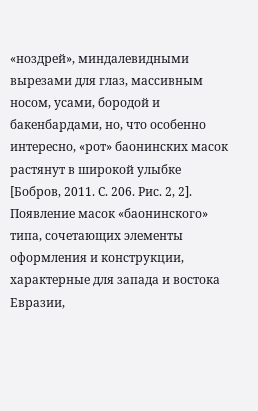«ноздрей», миндалевидными вырезами для глаз, массивным носом, усами, бородой и бакенбардами, но, что особенно интересно, «рот» баонинских масок растянут в широкой улыбке [Бобров, 2011. С. 206. Рис. 2, 2].
Появление масок «баонинского» типа, сочетающих элементы оформления и конструкции, характерные для запада и востока Евразии,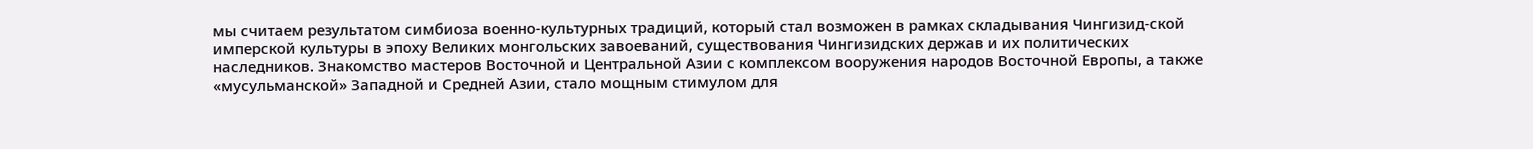мы считаем результатом симбиоза военно-культурных традиций, который стал возможен в рамках складывания Чингизид-ской имперской культуры в эпоху Великих монгольских завоеваний, существования Чингизидских держав и их политических наследников. Знакомство мастеров Восточной и Центральной Азии с комплексом вооружения народов Восточной Европы, а также «мусульманской» Западной и Средней Азии, стало мощным стимулом для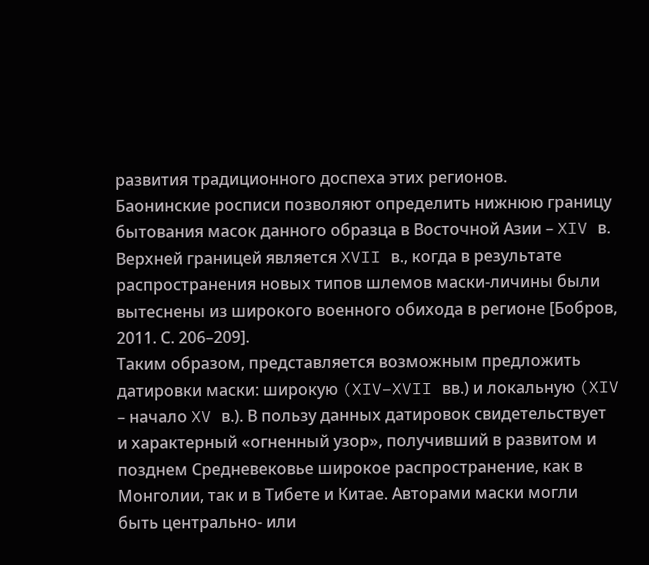развития традиционного доспеха этих регионов.
Баонинские росписи позволяют определить нижнюю границу бытования масок данного образца в Восточной Азии – XIV в. Верхней границей является XVII в., когда в результате распространения новых типов шлемов маски-личины были вытеснены из широкого военного обихода в регионе [Бобров, 2011. С. 206–209].
Таким образом, представляется возможным предложить датировки маски: широкую (XIV–XVII вв.) и локальную (XIV – начало XV в.). В пользу данных датировок свидетельствует и характерный «огненный узор», получивший в развитом и позднем Средневековье широкое распространение, как в Монголии, так и в Тибете и Китае. Авторами маски могли быть центрально- или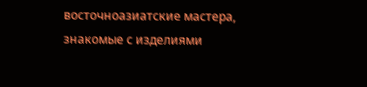восточноазиатские мастера, знакомые с изделиями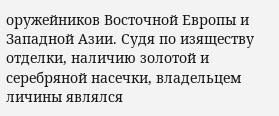оружейников Восточной Европы и Западной Азии. Судя по изяществу отделки, наличию золотой и серебряной насечки, владельцем личины являлся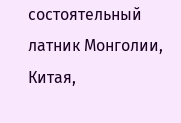состоятельный латник Монголии, Китая,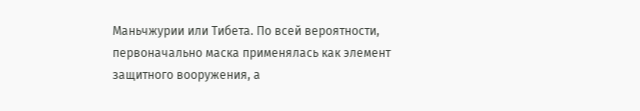Маньчжурии или Тибета. По всей вероятности, первоначально маска применялась как элемент защитного вооружения, а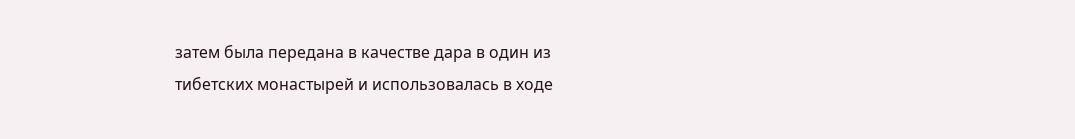затем была передана в качестве дара в один из тибетских монастырей и использовалась в ходе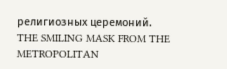религиозных церемоний.
THE SMILING MASK FROM THE METROPOLITAN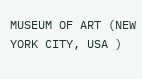MUSEUM OF ART (NEW YORK CITY, USA )